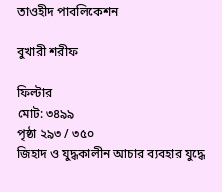তাওহীদ পাবলিকেশন

বুখারী শরীফ

ফিল্টার
মোট: ৩৪৯৯
পৃষ্ঠা ২৯৩ / ৩৫০
জিহাদ ও যুদ্ধকালীন আচার ব্যবহার যুদ্ধে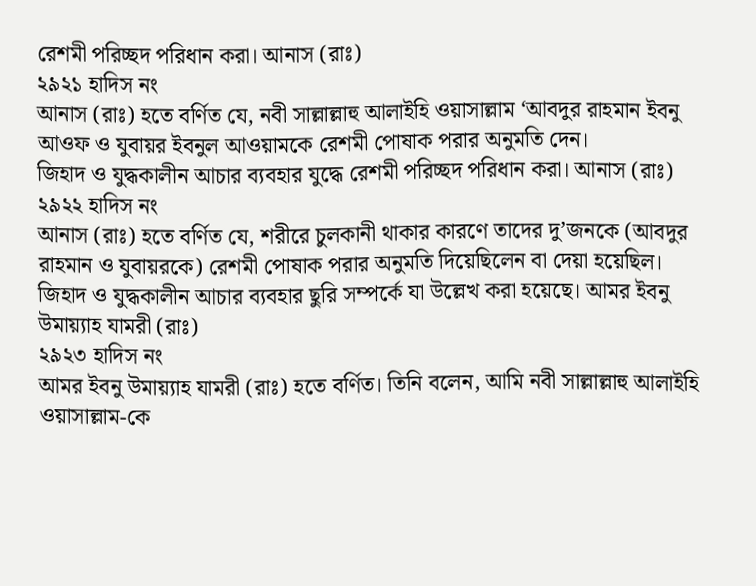রেশমী পরিচ্ছদ পরিধান করা। আনাস (রাঃ)
২৯২১ হাদিস নং
আনাস (রাঃ) হতে বর্ণিত যে, নবী সাল্লাল্লাহু আলাইহি ওয়াসাল্লাম ‘আবদুর রাহমান ইবনু আওফ ও যুবায়র ইবনুল আওয়ামকে রেশমী পোষাক পরার অনুমতি দেন।
জিহাদ ও যুদ্ধকালীন আচার ব্যবহার যুদ্ধে রেশমী পরিচ্ছদ পরিধান করা। আনাস (রাঃ)
২৯২২ হাদিস নং
আনাস (রাঃ) হতে বর্ণিত যে, শরীরে চুলকানী থাকার কারণে তাদের দু’জনকে (আবদুর রাহমান ও যুবায়রকে) রেশমী পোষাক পরার অনুমতি দিয়েছিলেন বা দেয়া হয়েছিল।
জিহাদ ও যুদ্ধকালীন আচার ব্যবহার ছুরি সম্পর্কে যা উল্লেখ করা হয়েছে। আমর ইবনু উমায়্যাহ যামরী (রাঃ)
২৯২৩ হাদিস নং
আমর ইবনু উমায়্যাহ যামরী (রাঃ) হতে বর্ণিত। তিনি বলেন, আমি নবী সাল্লাল্লাহু আলাইহি ওয়াসাল্লাম-কে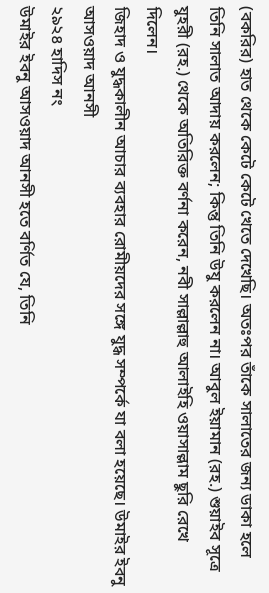(বকরির) হাত থেকে কেটে কেটে খেতে দেখেছি। অতঃপর তাঁকে সালাতের জন্য ডাকা হলে তিনি সালাত আদায় করলেন; কিন্তু তিনি উযু করলেন না। আবুল ইয়ামান (রহ.) শুয়াইব সূত্রে যুহরী (রহ.) থেকে অতিরিক্ত বর্ণনা করেন, নবী সাল্লাল্লাহু আলাইহি ওয়াসাল্লাম ছুরি রেখে দিলেন।
জিহাদ ও যুদ্ধকালীন আচার ব্যবহার রোমীয়দের সঙ্গে যুদ্ধ সম্পর্কে যা বলা হয়েছে। উমাইর ইবনু আসওয়াদ আনসী
২৯২৪ হাদিস নং
উমাইর ইবনু আসওয়াদ আনসী হতে বর্ণিত যে, তিনি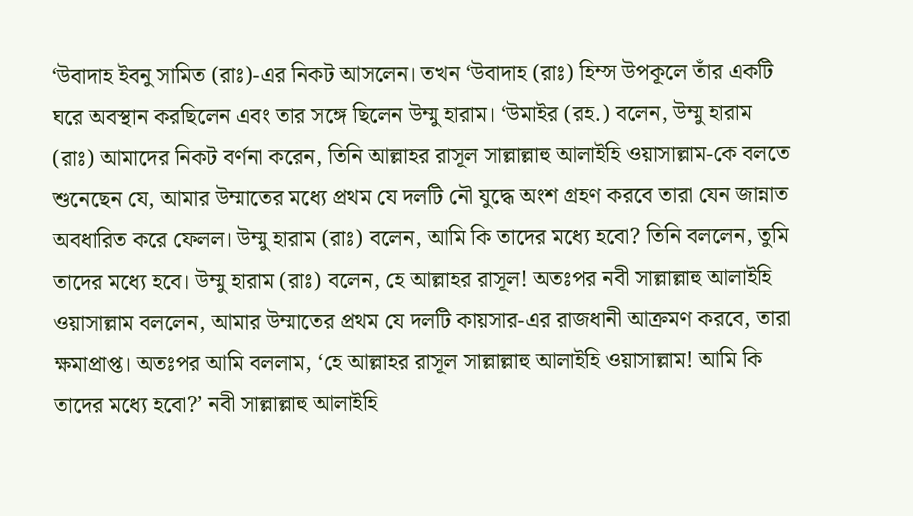‘উবাদাহ ইবনু সামিত (রাঃ)-এর নিকট আসলেন। তখন ‘উবাদাহ (রাঃ) হিম্স উপকূলে তাঁর একটি ঘরে অবস্থান করছিলেন এবং তার সঙ্গে ছিলেন উম্মু হারাম। ‘উমাইর (রহ.) বলেন, উম্মু হারাম (রাঃ) আমাদের নিকট বর্ণনা করেন, তিনি আল্লাহর রাসূল সাল্লাল্লাহু আলাইহি ওয়াসাল্লাম-কে বলতে শুনেছেন যে, আমার উম্মাতের মধ্যে প্রথম যে দলটি নৌ যুদ্ধে অংশ গ্রহণ করবে তারা যেন জান্নাত অবধারিত করে ফেলল। উম্মু হারাম (রাঃ) বলেন, আমি কি তাদের মধ্যে হবো? তিনি বললেন, তুমি তাদের মধ্যে হবে। উম্মু হারাম (রাঃ) বলেন, হে আল্লাহর রাসূল! অতঃপর নবী সাল্লাল্লাহু আলাইহি ওয়াসাল্লাম বললেন, আমার উম্মাতের প্রথম যে দলটি কায়সার-এর রাজধানী আক্রমণ করবে, তারা ক্ষমাপ্রাপ্ত। অতঃপর আমি বললাম, ‘হে আল্লাহর রাসূল সাল্লাল্লাহু আলাইহি ওয়াসাল্লাম! আমি কি তাদের মধ্যে হবো?’ নবী সাল্লাল্লাহু আলাইহি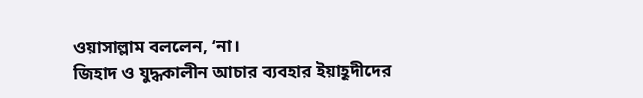ওয়াসাল্লাম বললেন, ‘না।
জিহাদ ও যুদ্ধকালীন আচার ব্যবহার ইয়াহূদীদের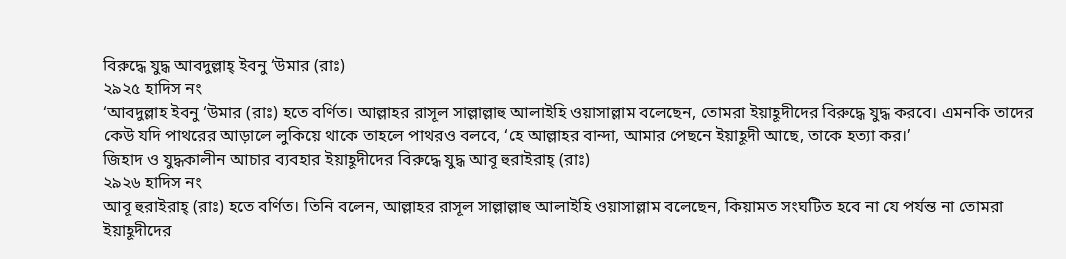বিরুদ্ধে যুদ্ধ আবদুল্লাহ্ ইবনু ‘উমার (রাঃ)
২৯২৫ হাদিস নং
‘আবদুল্লাহ ইবনু ‘উমার (রাঃ) হতে বর্ণিত। আল্লাহর রাসূল সাল্লাল্লাহু আলাইহি ওয়াসাল্লাম বলেছেন, তোমরা ইয়াহূদীদের বিরুদ্ধে যুদ্ধ করবে। এমনকি তাদের কেউ যদি পাথরের আড়ালে লুকিয়ে থাকে তাহলে পাথরও বলবে, ‘হে আল্লাহর বান্দা, আমার পেছনে ইয়াহূদী আছে, তাকে হত্যা কর।’
জিহাদ ও যুদ্ধকালীন আচার ব্যবহার ইয়াহূদীদের বিরুদ্ধে যুদ্ধ আবূ হুরাইরাহ্ (রাঃ)
২৯২৬ হাদিস নং
আবূ হুরাইরাহ্ (রাঃ) হতে বর্ণিত। তিনি বলেন, আল্লাহর রাসূল সাল্লাল্লাহু আলাইহি ওয়াসাল্লাম বলেছেন, কিয়ামত সংঘটিত হবে না যে পর্যন্ত না তোমরা ইয়াহূদীদের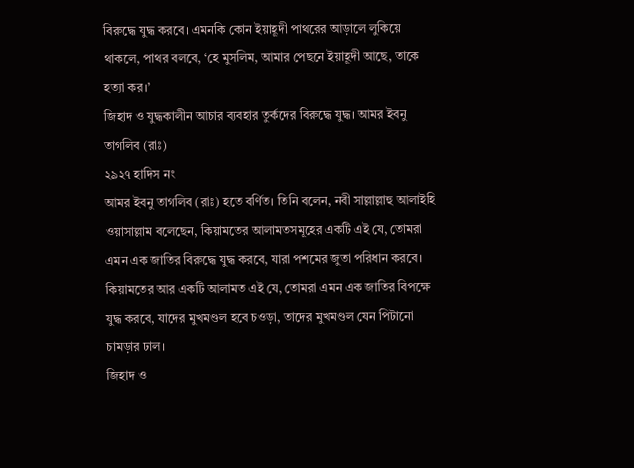বিরুদ্ধে যুদ্ধ করবে। এমনকি কোন ইয়াহূদী পাথরের আড়ালে লুকিয়ে থাকলে, পাথর বলবে, ‘হে মুসলিম, আমার পেছনে ইয়াহূদী আছে, তাকে হত্যা কর।’
জিহাদ ও যুদ্ধকালীন আচার ব্যবহার তুর্কদের বিরুদ্ধে যুদ্ধ। আমর ইবনু তাগলিব (রাঃ)
২৯২৭ হাদিস নং
আমর ইবনু তাগলিব (রাঃ) হতে বর্ণিত। তিনি বলেন, নবী সাল্লাল্লাহু আলাইহি ওয়াসাল্লাম বলেছেন, কিয়ামতের আলামতসমূহের একটি এই যে, তোমরা এমন এক জাতির বিরুদ্ধে যুদ্ধ করবে, যারা পশমের জুতা পরিধান করবে। কিয়ামতের আর একটি আলামত এই যে, তোমরা এমন এক জাতির বিপক্ষে যুদ্ধ করবে, যাদের মুখমণ্ডল হবে চওড়া, তাদের মুখমণ্ডল যেন পিটানো চামড়ার ঢাল।
জিহাদ ও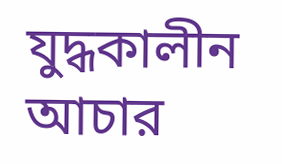যুদ্ধকালীন আচার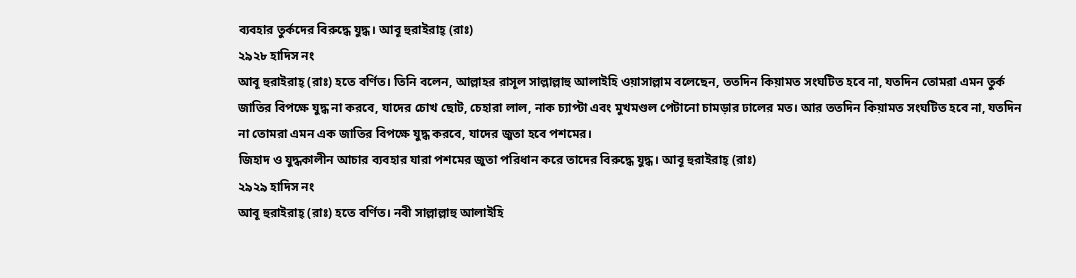ব্যবহার তুর্কদের বিরুদ্ধে যুদ্ধ। আবূ হুরাইরাহ্ (রাঃ)
২৯২৮ হাদিস নং
আবূ হুরাইরাহ্ (রাঃ) হতে বর্ণিত। তিনি বলেন, আল্লাহর রাসূল সাল্লাল্লাহু আলাইহি ওয়াসাল্লাম বলেছেন, ততদিন কিয়ামত সংঘটিত হবে না, যতদিন তোমরা এমন তুর্ক জাতির বিপক্ষে যুদ্ধ না করবে, যাদের চোখ ছোট, চেহারা লাল, নাক চ্যাপ্টা এবং মুখমণ্ডল পেটানো চামড়ার ঢালের মত। আর ততদিন কিয়ামত সংঘটিত হবে না, যতদিন না তোমরা এমন এক জাতির বিপক্ষে যুদ্ধ করবে, যাদের জুতা হবে পশমের।
জিহাদ ও যুদ্ধকালীন আচার ব্যবহার যারা পশমের জুতা পরিধান করে তাদের বিরুদ্ধে যুদ্ধ। আবূ হুরাইরাহ্ (রাঃ)
২৯২৯ হাদিস নং
আবূ হুরাইরাহ্ (রাঃ) হতে বর্ণিত। নবী সাল্লাল্লাহু আলাইহি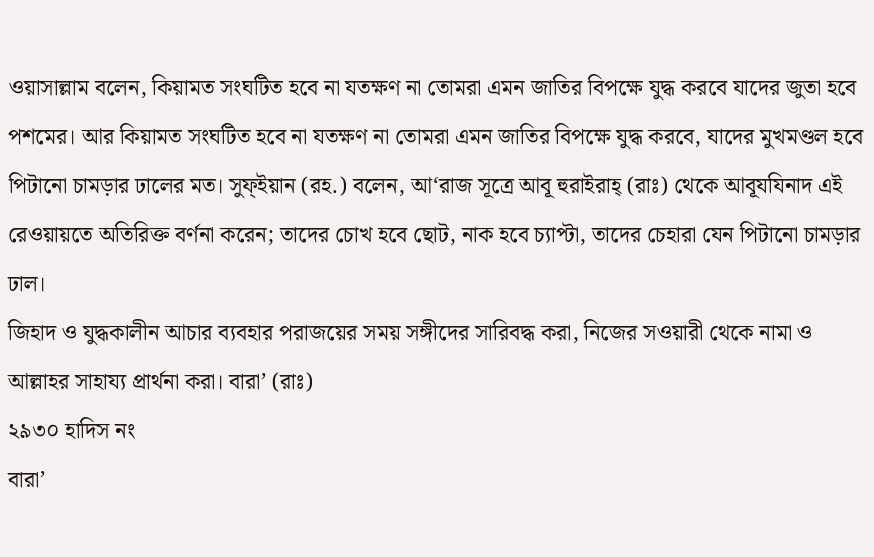ওয়াসাল্লাম বলেন, কিয়ামত সংঘটিত হবে না যতক্ষণ না তোমরা এমন জাতির বিপক্ষে যুদ্ধ করবে যাদের জুতা হবে পশমের। আর কিয়ামত সংঘটিত হবে না যতক্ষণ না তোমরা এমন জাতির বিপক্ষে যুদ্ধ করবে, যাদের মুখমণ্ডল হবে পিটানো চামড়ার ঢালের মত। সুফ্ইয়ান (রহ.) বলেন, আ‘রাজ সূত্রে আবূ হুরাইরাহ্ (রাঃ) থেকে আবূযযিনাদ এই রেওয়ায়তে অতিরিক্ত বর্ণনা করেন; তাদের চোখ হবে ছোট, নাক হবে চ্যাপ্টা, তাদের চেহারা যেন পিটানো চামড়ার ঢাল।
জিহাদ ও যুদ্ধকালীন আচার ব্যবহার পরাজয়ের সময় সঙ্গীদের সারিবদ্ধ করা, নিজের সওয়ারী থেকে নামা ও আল্লাহর সাহায্য প্রার্থনা করা। বারা’ (রাঃ)
২৯৩০ হাদিস নং
বারা’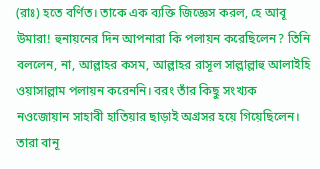(রাঃ) হতে বর্ণিত। তাকে এক ব্যক্তি জিজ্ঞেস করল, হে আবূ উমারা! হুনায়নের দিন আপনারা কি পলায়ন করেছিলেন? তিনি বললেন, না, আল্লাহর কসম, আল্লাহর রাসূল সাল্লাল্লাহু আলাইহি ওয়াসাল্লাম পলায়ন করেননি। বরং তাঁর কিছু সংখ্যক নওজোয়ান সাহাবী হাতিয়ার ছাড়াই অগ্রসর হয়ে গিয়েছিলেন। তারা বানূ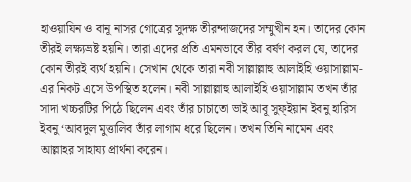হাওয়াযিন ও বানূ নাসর গোত্রের সুদক্ষ তীরন্দাজদের সম্মুখীন হন। তাদের কোন তীরই লক্ষ্যভ্রষ্ট হয়নি। তারা এদের প্রতি এমনভাবে তীর বর্ষণ করল যে, তাদের কোন তীরই ব্যর্থ হয়নি। সেখান থেকে তারা নবী সাল্লাল্লাহু আলাইহি ওয়াসাল্লাম-এর নিকট এসে উপস্থিত হলেন। নবী সাল্লাল্লাহু আলাইহি ওয়াসাল্লাম তখন তাঁর সাদা খচ্চরটির পিঠে ছিলেন এবং তাঁর চাচাতো ভাই আবূ সুফ্ইয়ান ইবনু হারিস ইবনু ‘আবদুল মুত্তালিব তাঁর লাগাম ধরে ছিলেন। তখন তিনি নামেন এবং আল্লাহর সাহায্য প্রার্থনা করেন।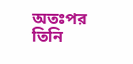অতঃপর তিনি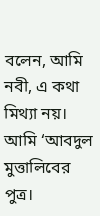বলেন, আমি নবী, এ কথা মিথ্যা নয়। আমি ‘আবদুল মুত্তালিবের পুত্র।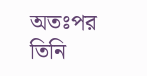অতঃপর তিনি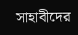সাহাবীদের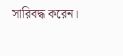সারিবদ্ধ করেন।